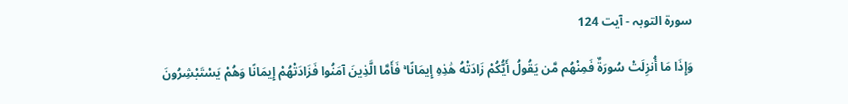سورة التوبہ - آیت 124

وَإِذَا مَا أُنزِلَتْ سُورَةٌ فَمِنْهُم مَّن يَقُولُ أَيُّكُمْ زَادَتْهُ هَٰذِهِ إِيمَانًا ۚ فَأَمَّا الَّذِينَ آمَنُوا فَزَادَتْهُمْ إِيمَانًا وَهُمْ يَسْتَبْشِرُونَ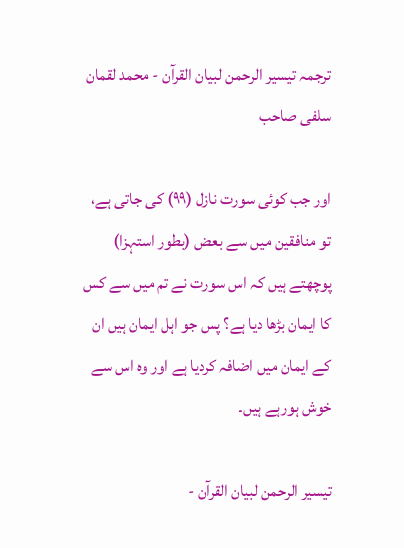ترجمہ تیسیر الرحمن لبیان القرآن - محمد لقمان سلفی صاحب

اور جب کوئی سورت نازل (٩٩) کی جاتی ہے، تو منافقین میں سے بعض (بطور استہزا) پوچھتے ہیں کہ اس سورت نے تم میں سے کس کا ایمان بڑھا دیا ہے؟ پس جو اہل ایمان ہیں ان کے ایمان میں اضافہ کردیا ہے اور وہ اس سے خوش ہورہے ہیں۔

تیسیر الرحمن لبیان القرآن -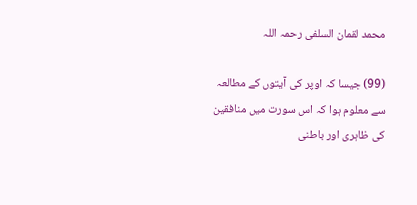محمد لقمان السلفی رحمہ اللہ

(99) جیسا کہ اوپر کی آیتوں کے مطالعہ سے معلوم ہوا کہ اس سورت میں منافقین کی ظاہری اور باطنی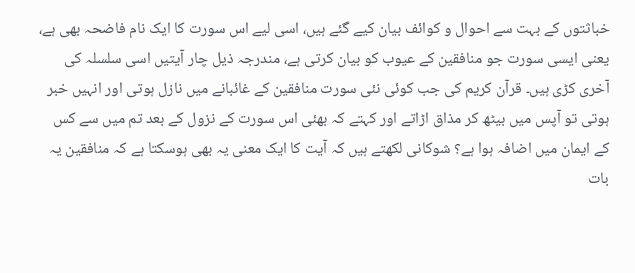خباثتوں کے بہت سے احوال و کوائف بیان کیے گئے ہیں، اسی لیے اس سورت کا ایک نام فاضحہ بھی ہے، یعنی ایسی سورت جو منافقین کے عیوب کو بیان کرتی ہے، مندرجہ ذیل چار آیتیں اسی سلسلہ کی آخری کڑی ہیں۔ قرآن کریم کی جب کوئی نئی سورت منافقین کے غائبانے میں نازل ہوتی اور انہیں خبر ہوتی تو آپس میں بیٹھ کر مذاق اڑاتے اور کہتے کہ بھئی اس سورت کے نزول کے بعد تم میں سے کس کے ایمان میں اضافہ ہوا ہے؟ شوکانی لکھتے ہیں کہ آیت کا ایک معنی یہ بھی ہوسکتا ہے کہ منافقین یہ بات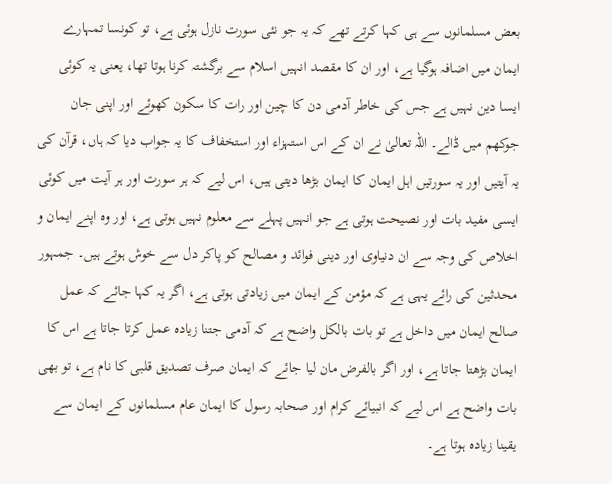بعض مسلمانوں سے ہی کہا کرتے تھے کہ یہ جو نئی سورت نازل ہوئی ہے، تو کونسا تمہارے ایمان میں اضافہ ہوگیا ہے، اور ان کا مقصد انہیں اسلام سے برگشتہ کرنا ہوتا تھا، یعنی یہ کوئی ایسا دین نہیں ہے جس کی خاطر آدمی دن کا چین اور رات کا سکون کھوئے اور اپنی جان جوکھم میں ڈالے۔ اللہ تعالیٰ نے ان کے اس استہزاء اور استخفاف کا یہ جواب دیا کہ ہاں، قرآن کی یہ آیتیں اور یہ سورتیں اہل ایمان کا ایمان بڑھا دیتی ہیں، اس لیے کہ ہر سورت اور ہر آیت میں کوئی ایسی مفید بات اور نصیحت ہوتی ہے جو انہیں پہلے سے معلوم نہیں ہوتی ہے، اور وہ اپنے ایمان و اخلاص کی وجہ سے ان دنیاوی اور دینی فوائد و مصالح کو پاکر دل سے خوش ہوتے ہیں۔ جمہور محدثین کی رائے یہی ہے کہ مؤمن کے ایمان میں زیادتی ہوتی ہے، اگر یہ کہا جائے کہ عمل صالح ایمان میں داخل ہے تو بات بالکل واضح ہے کہ آدمی جتنا زیادہ عمل کرتا جاتا ہے اس کا ایمان بڑھتا جاتا ہے، اور اگر بالفرض مان لیا جائے کہ ایمان صرف تصدیق قلبی کا نام ہے، تو بھی بات واضح ہے اس لیے کہ انبیائے کرام اور صحابہ رسول کا ایمان عام مسلمانوں کے ایمان سے یقینا زیادہ ہوتا ہے۔